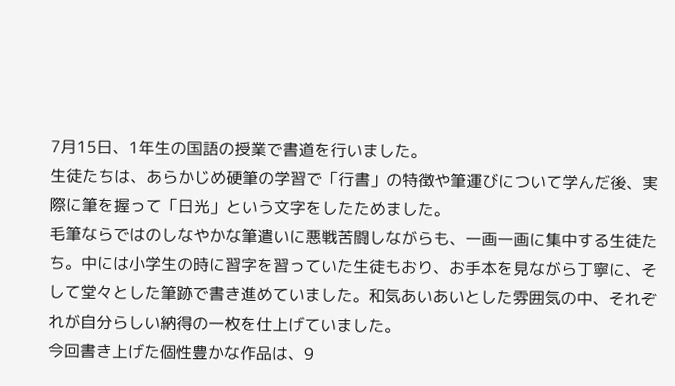7月15日、1年生の国語の授業で書道を行いました。
生徒たちは、あらかじめ硬筆の学習で「行書」の特徴や筆運びについて学んだ後、実際に筆を握って「日光」という文字をしたためました。
毛筆ならではのしなやかな筆遣いに悪戦苦闘しながらも、一画一画に集中する生徒たち。中には小学生の時に習字を習っていた生徒もおり、お手本を見ながら丁寧に、そして堂々とした筆跡で書き進めていました。和気あいあいとした雰囲気の中、それぞれが自分らしい納得の一枚を仕上げていました。
今回書き上げた個性豊かな作品は、9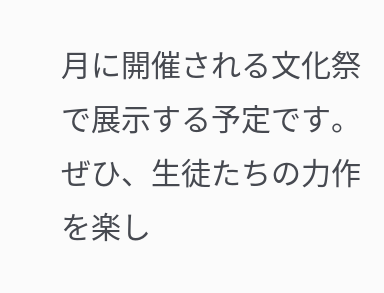月に開催される文化祭で展示する予定です。ぜひ、生徒たちの力作を楽し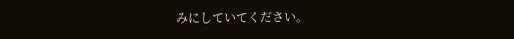みにしていてください。